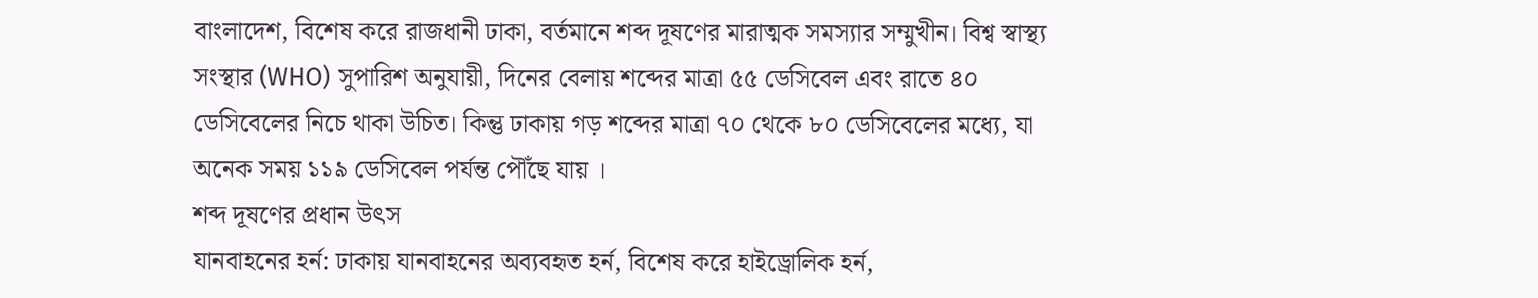বাংলাদেশ, বিশেষ করে রাজধানী ঢাকা, বর্তমানে শব্দ দূষণের মারাত্মক সমস্যার সম্মুখীন। বিশ্ব স্বাস্থ্য সংস্থার (WHO) সুপারিশ অনুযায়ী, দিনের বেলায় শব্দের মাত্রা ৫৫ ডেসিবেল এবং রাতে ৪০ ডেসিবেলের নিচে থাকা উচিত। কিন্তু ঢাকায় গড় শব্দের মাত্রা ৭০ থেকে ৮০ ডেসিবেলের মধ্যে, যা অনেক সময় ১১৯ ডেসিবেল পর্যন্ত পৌঁছে যায় ।
শব্দ দূষণের প্রধান উৎস
যানবাহনের হর্ন: ঢাকায় যানবাহনের অব্যবহৃত হর্ন, বিশেষ করে হাইড্রোলিক হর্ন,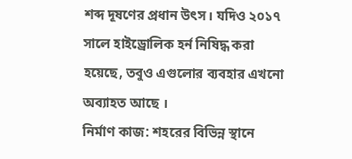শব্দ দূষণের প্রধান উৎস। যদিও ২০১৭ সালে হাইড্রোলিক হর্ন নিষিদ্ধ করা হয়েছে, তবুও এগুলোর ব্যবহার এখনো অব্যাহত আছে ।
নির্মাণ কাজ: শহরের বিভিন্ন স্থানে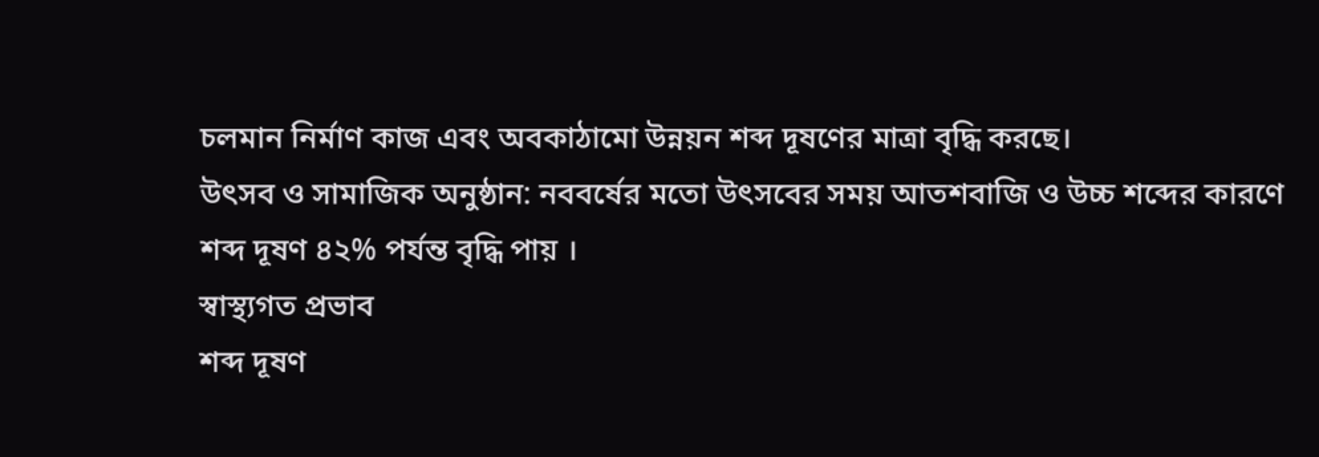চলমান নির্মাণ কাজ এবং অবকাঠামো উন্নয়ন শব্দ দূষণের মাত্রা বৃদ্ধি করছে।
উৎসব ও সামাজিক অনুষ্ঠান: নববর্ষের মতো উৎসবের সময় আতশবাজি ও উচ্চ শব্দের কারণে শব্দ দূষণ ৪২% পর্যন্ত বৃদ্ধি পায় ।
স্বাস্থ্যগত প্রভাব
শব্দ দূষণ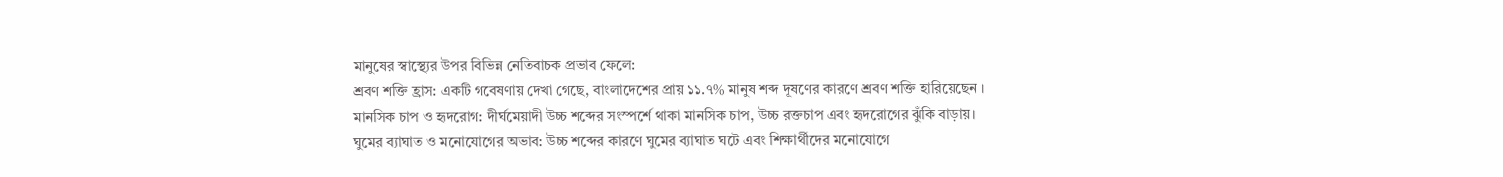মানুষের স্বাস্থ্যের উপর বিভিন্ন নেতিবাচক প্রভাব ফেলে:
শ্রবণ শক্তি হ্রাস: একটি গবেষণায় দেখা গেছে, বাংলাদেশের প্রায় ১১.৭% মানুষ শব্দ দূষণের কারণে শ্রবণ শক্তি হারিয়েছেন ।
মানসিক চাপ ও হৃদরোগ: দীর্ঘমেয়াদী উচ্চ শব্দের সংস্পর্শে থাকা মানসিক চাপ, উচ্চ রক্তচাপ এবং হৃদরোগের ঝুঁকি বাড়ায়।
ঘুমের ব্যাঘাত ও মনোযোগের অভাব: উচ্চ শব্দের কারণে ঘুমের ব্যাঘাত ঘটে এবং শিক্ষার্থীদের মনোযোগে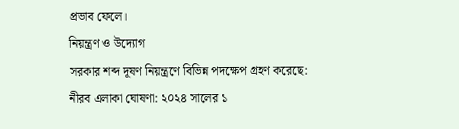প্রভাব ফেলে।
নিয়ন্ত্রণ ও উদ্যোগ
সরকার শব্দ দূষণ নিয়ন্ত্রণে বিভিন্ন পদক্ষেপ গ্রহণ করেছে:
নীরব এলাকা ঘোষণা: ২০২৪ সালের ১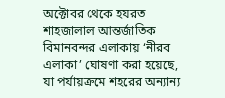অক্টোবর থেকে হযরত শাহজালাল আন্তর্জাতিক বিমানবন্দর এলাকায় ‘নীরব এলাকা’ ঘোষণা করা হয়েছে, যা পর্যায়ক্রমে শহরের অন্যান্য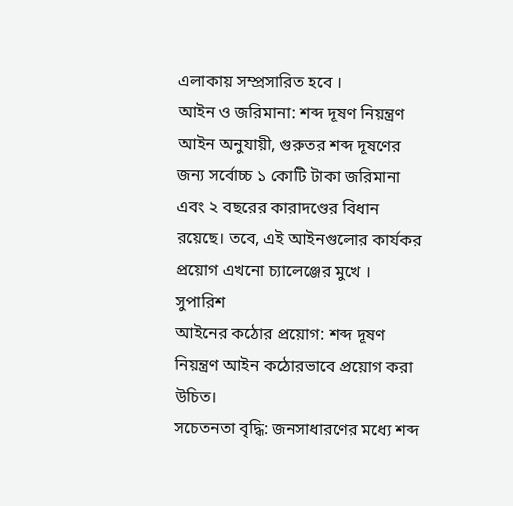এলাকায় সম্প্রসারিত হবে ।
আইন ও জরিমানা: শব্দ দূষণ নিয়ন্ত্রণ আইন অনুযায়ী, গুরুতর শব্দ দূষণের জন্য সর্বোচ্চ ১ কোটি টাকা জরিমানা এবং ২ বছরের কারাদণ্ডের বিধান রয়েছে। তবে, এই আইনগুলোর কার্যকর প্রয়োগ এখনো চ্যালেঞ্জের মুখে ।
সুপারিশ
আইনের কঠোর প্রয়োগ: শব্দ দূষণ নিয়ন্ত্রণ আইন কঠোরভাবে প্রয়োগ করা উচিত।
সচেতনতা বৃদ্ধি: জনসাধারণের মধ্যে শব্দ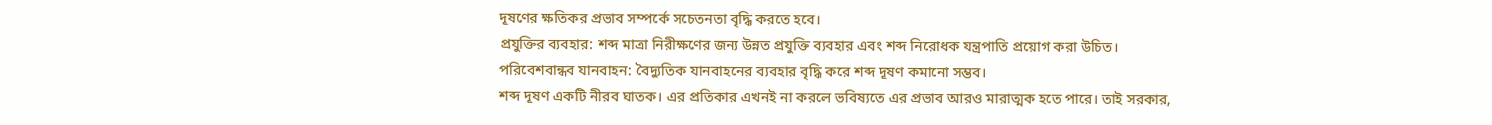দূষণের ক্ষতিকর প্রভাব সম্পর্কে সচেতনতা বৃদ্ধি করতে হবে।
প্রযুক্তির ব্যবহার: শব্দ মাত্রা নিরীক্ষণের জন্য উন্নত প্রযুক্তি ব্যবহার এবং শব্দ নিরোধক যন্ত্রপাতি প্রয়োগ করা উচিত।
পরিবেশবান্ধব যানবাহন: বৈদ্যুতিক যানবাহনের ব্যবহার বৃদ্ধি করে শব্দ দূষণ কমানো সম্ভব।
শব্দ দূষণ একটি নীরব ঘাতক। এর প্রতিকার এখনই না করলে ভবিষ্যতে এর প্রভাব আরও মারাত্মক হতে পারে। তাই সরকার,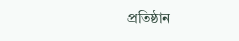প্রতিষ্ঠান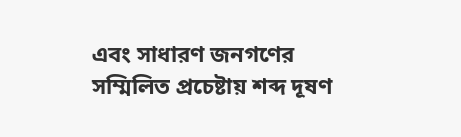এবং সাধারণ জনগণের সম্মিলিত প্রচেষ্টায় শব্দ দূষণ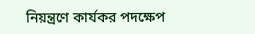নিয়ন্ত্রণে কার্যকর পদক্ষেপ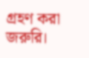গ্রহণ করা জরুরি।